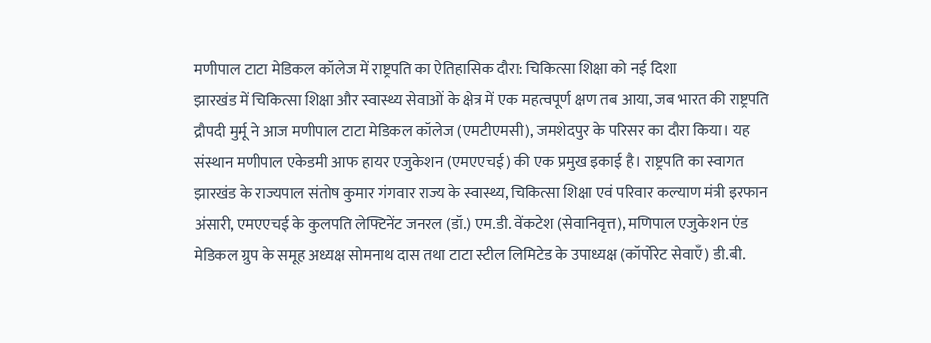मणीपाल टाटा मेडिकल कॉलेज में राष्ट्रपति का ऐतिहासिक दौरा: चिकित्सा शिक्षा को नई दिशा
झारखंड में चिकित्सा शिक्षा और स्वास्थ्य सेवाओं के क्षेत्र में एक महत्वपूर्ण क्षण तब आया, जब भारत की राष्ट्रपति द्रौपदी मुर्मू ने आज मणीपाल टाटा मेडिकल कॉलेज (एमटीएमसी), जमशेदपुर के परिसर का दौरा किया। यह संस्थान मणीपाल एकेडमी आफ हायर एजुकेशन (एमएएचई) की एक प्रमुख इकाई है। राष्ट्रपति का स्वागत झारखंड के राज्यपाल संतोष कुमार गंगवार राज्य के स्वास्थ्य, चिकित्सा शिक्षा एवं परिवार कल्याण मंत्री इरफान अंसारी, एमएएचई के कुलपति लेफ्टिनेंट जनरल (डॉ.) एम.डी. वेंकटेश (सेवानिवृत्त), मणिपाल एजुकेशन एंड मेडिकल ग्रुप के समूह अध्यक्ष सोमनाथ दास तथा टाटा स्टील लिमिटेड के उपाध्यक्ष (कॉर्पोरेट सेवाएँ) डी.बी.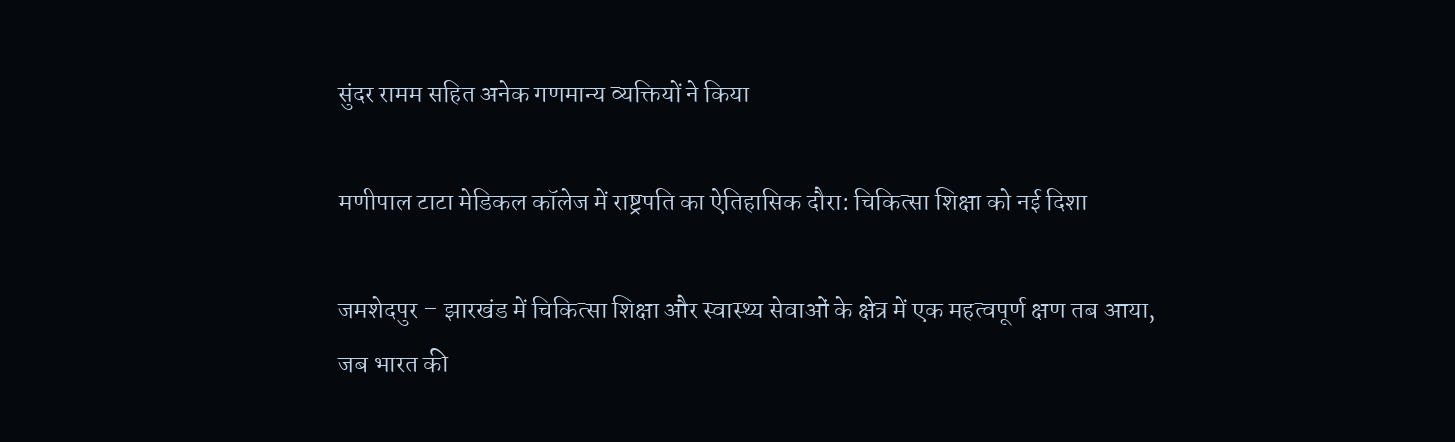सुंदर रामम सहित अनेक गणमान्य व्यक्तियों ने किया

मणीपाल टाटा मेडिकल कॉलेज में राष्ट्रपति का ऐतिहासिक दौरा: चिकित्सा शिक्षा को नई दिशा

जमशेदपुर – झारखंड में चिकित्सा शिक्षा और स्वास्थ्य सेवाओं के क्षेत्र में एक महत्वपूर्ण क्षण तब आया, जब भारत की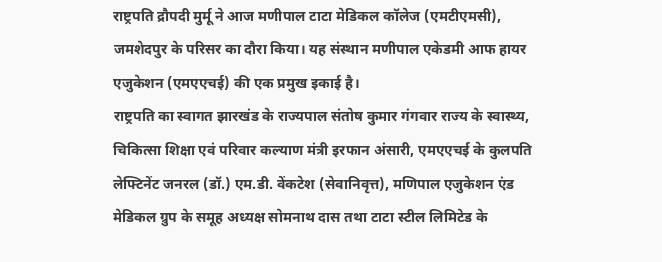राष्ट्रपति द्रौपदी मुर्मू ने आज मणीपाल टाटा मेडिकल कॉलेज (एमटीएमसी), जमशेदपुर के परिसर का दौरा किया। यह संस्थान मणीपाल एकेडमी आफ हायर एजुकेशन (एमएएचई) की एक प्रमुख इकाई है।
राष्ट्रपति का स्वागत झारखंड के राज्यपाल संतोष कुमार गंगवार राज्य के स्वास्थ्य, चिकित्सा शिक्षा एवं परिवार कल्याण मंत्री इरफान अंसारी, एमएएचई के कुलपति लेफ्टिनेंट जनरल (डॉ.) एम.डी. वेंकटेश (सेवानिवृत्त), मणिपाल एजुकेशन एंड मेडिकल ग्रुप के समूह अध्यक्ष सोमनाथ दास तथा टाटा स्टील लिमिटेड के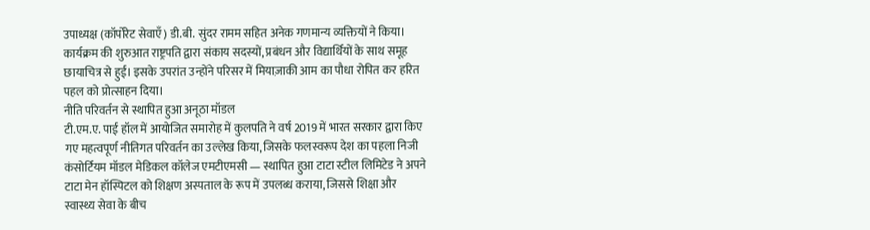उपाध्यक्ष (कॉर्पोरेट सेवाएँ) डी.बी. सुंदर रामम सहित अनेक गणमान्य व्यक्तियों ने किया।
कार्यक्रम की शुरुआत राष्ट्रपति द्वारा संकाय सदस्यों, प्रबंधन और विद्यार्थियों के साथ समूह छायाचित्र से हुई। इसके उपरांत उन्होंने परिसर में मियाज़ाकी आम का पौधा रोपित कर हरित पहल को प्रोत्साहन दिया।
नीति परिवर्तन से स्थापित हुआ अनूठा मॉडल
टी.एम.ए. पाई हॉल में आयोजित समारोह में कुलपति ने वर्ष 2019 में भारत सरकार द्वारा किए गए महत्वपूर्ण नीतिगत परिवर्तन का उल्लेख किया, जिसके फलस्वरूप देश का पहला निजी कंसोर्टियम मॉडल मेडिकल कॉलेज एमटीएमसी — स्थापित हुआ टाटा स्टील लिमिटेड ने अपने टाटा मेन हॉस्पिटल को शिक्षण अस्पताल के रूप में उपलब्ध कराया, जिससे शिक्षा और स्वास्थ्य सेवा के बीच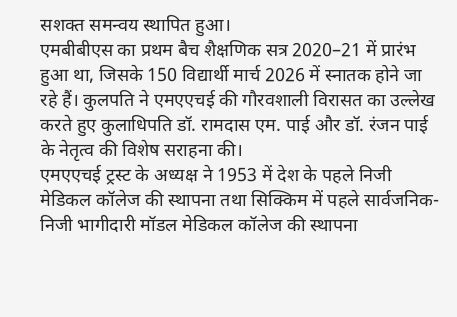सशक्त समन्वय स्थापित हुआ।
एमबीबीएस का प्रथम बैच शैक्षणिक सत्र 2020–21 में प्रारंभ हुआ था, जिसके 150 विद्यार्थी मार्च 2026 में स्नातक होने जा रहे हैं। कुलपति ने एमएएचई की गौरवशाली विरासत का उल्लेख करते हुए कुलाधिपति डॉ. रामदास एम. पाई और डॉ. रंजन पाई के नेतृत्व की विशेष सराहना की।
एमएएचई ट्रस्ट के अध्यक्ष ने 1953 में देश के पहले निजी मेडिकल कॉलेज की स्थापना तथा सिक्किम में पहले सार्वजनिक-निजी भागीदारी मॉडल मेडिकल कॉलेज की स्थापना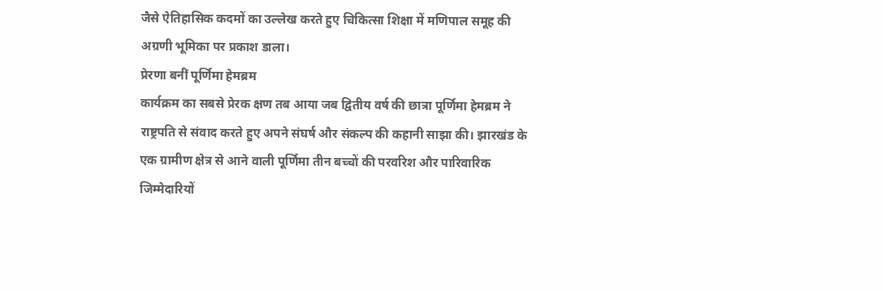जैसे ऐतिहासिक कदमों का उल्लेख करते हुए चिकित्सा शिक्षा में मणिपाल समूह की अग्रणी भूमिका पर प्रकाश डाला।
प्रेरणा बनीं पूर्णिमा हेमब्रम
कार्यक्रम का सबसे प्रेरक क्षण तब आया जब द्वितीय वर्ष की छात्रा पूर्णिमा हेमब्रम ने राष्ट्रपति से संवाद करते हुए अपने संघर्ष और संकल्प की कहानी साझा की। झारखंड के एक ग्रामीण क्षेत्र से आने वाली पूर्णिमा तीन बच्चों की परवरिश और पारिवारिक जिम्मेदारियों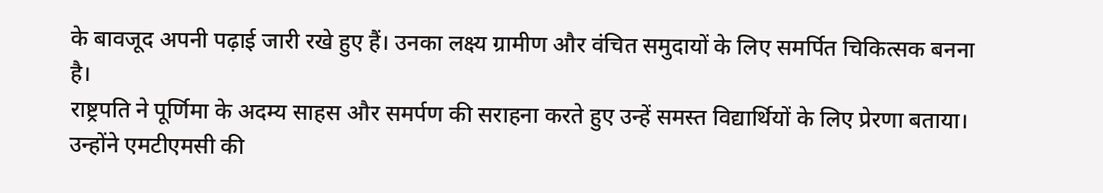के बावजूद अपनी पढ़ाई जारी रखे हुए हैं। उनका लक्ष्य ग्रामीण और वंचित समुदायों के लिए समर्पित चिकित्सक बनना है।
राष्ट्रपति ने पूर्णिमा के अदम्य साहस और समर्पण की सराहना करते हुए उन्हें समस्त विद्यार्थियों के लिए प्रेरणा बताया। उन्होंने एमटीएमसी की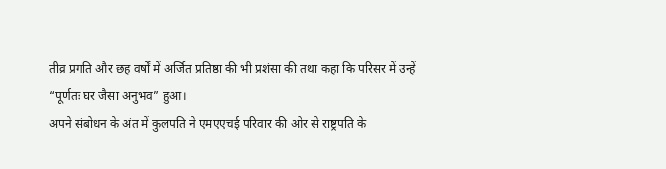तीव्र प्रगति और छह वर्षों में अर्जित प्रतिष्ठा की भी प्रशंसा की तथा कहा कि परिसर में उन्हें “पूर्णतः घर जैसा अनुभव” हुआ।
अपने संबोधन के अंत में कुलपति ने एमएएचई परिवार की ओर से राष्ट्रपति के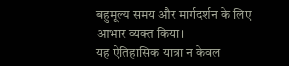बहुमूल्य समय और मार्गदर्शन के लिए आभार व्यक्त किया।
यह ऐतिहासिक यात्रा न केवल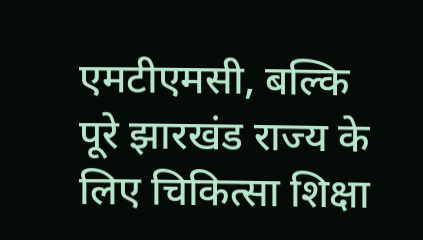एमटीएमसी, बल्कि पूरे झारखंड राज्य के लिए चिकित्सा शिक्षा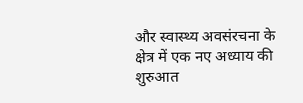और स्वास्थ्य अवसंरचना के क्षेत्र में एक नए अध्याय की शुरुआत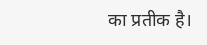का प्रतीक है।